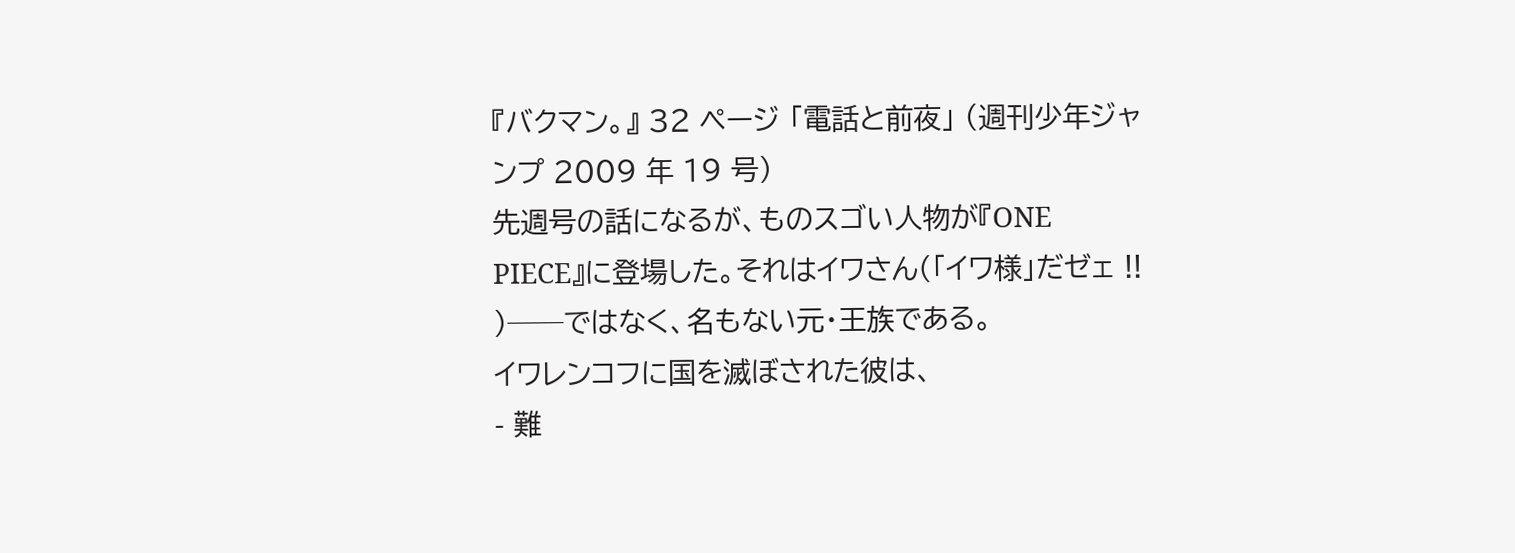『バクマン。』 32 ページ 「電話と前夜」 (週刊少年ジャンプ 2009 年 19 号)
先週号の話になるが、ものスゴい人物が『ONE PIECE』に登場した。それはイワさん(「イワ様」だゼェ !!
)──ではなく、名もない元・王族である。
イワレンコフに国を滅ぼされた彼は、
- 難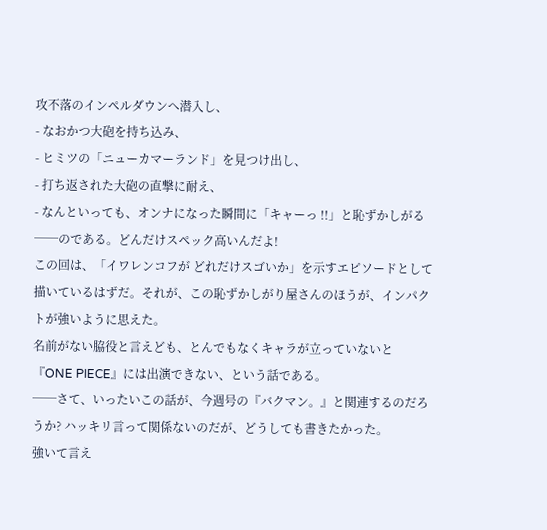攻不落のインペルダウンへ潜入し、
- なおかつ大砲を持ち込み、
- ヒミツの「ニューカマーランド」を見つけ出し、
- 打ち返された大砲の直撃に耐え、
- なんといっても、オンナになった瞬間に「キャーっ !!」と恥ずかしがる
──のである。どんだけスペック高いんだよ!
この回は、「イワレンコフが どれだけスゴいか」を示すエピソードとして描いているはずだ。それが、この恥ずかしがり屋さんのほうが、インパクトが強いように思えた。
名前がない脇役と言えども、とんでもなくキャラが立っていないと『ONE PIECE』には出演できない、という話である。
──さて、いったいこの話が、今週号の『バクマン。』と関連するのだろうか? ハッキリ言って関係ないのだが、どうしても書きたかった。
強いて言え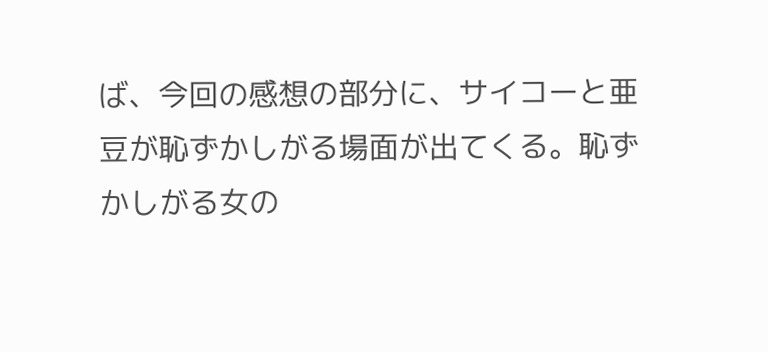ば、今回の感想の部分に、サイコーと亜豆が恥ずかしがる場面が出てくる。恥ずかしがる女の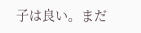子は良い。まだ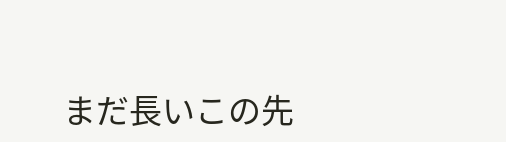まだ長いこの先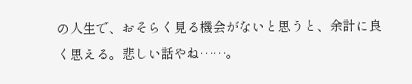の人生で、おそらく見る機会がないと思うと、余計に良く思える。悲しい話やね……。